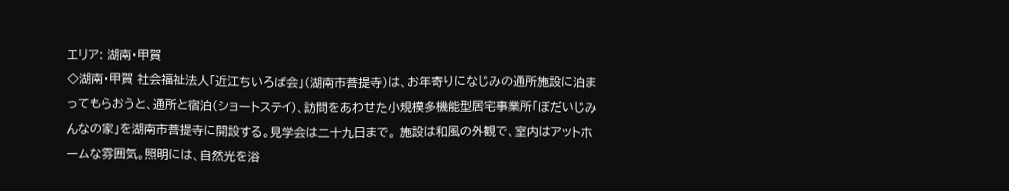エリア: 湖南・甲賀
◇湖南・甲賀 社会福祉法人「近江ちいろば会」(湖南市菩提寺)は、お年寄りになじみの通所施設に泊まってもらおうと、通所と宿泊(ショートステイ)、訪問をあわせた小規模多機能型居宅事業所「ぼだいじみんなの家」を湖南市菩提寺に開設する。見学会は二十九日まで。 施設は和風の外観で、室内はアットホームな雰囲気。照明には、自然光を浴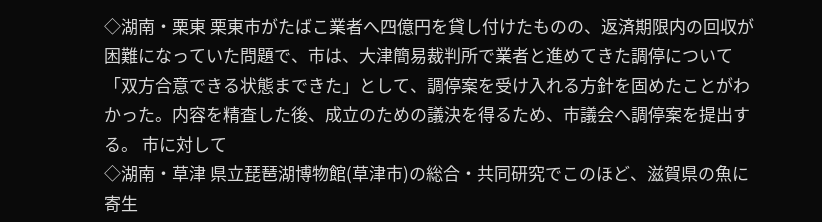◇湖南・栗東 栗東市がたばこ業者へ四億円を貸し付けたものの、返済期限内の回収が困難になっていた問題で、市は、大津簡易裁判所で業者と進めてきた調停について「双方合意できる状態まできた」として、調停案を受け入れる方針を固めたことがわかった。内容を精査した後、成立のための議決を得るため、市議会へ調停案を提出する。 市に対して
◇湖南・草津 県立琵琶湖博物館(草津市)の総合・共同研究でこのほど、滋賀県の魚に寄生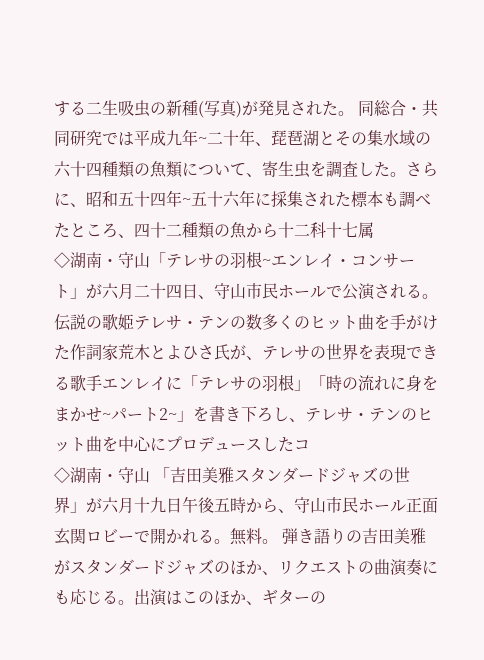する二生吸虫の新種(写真)が発見された。 同総合・共同研究では平成九年~二十年、琵琶湖とその集水域の六十四種類の魚類について、寄生虫を調査した。さらに、昭和五十四年~五十六年に採集された標本も調べたところ、四十二種類の魚から十二科十七属
◇湖南・守山「テレサの羽根~エンレイ・コンサート」が六月二十四日、守山市民ホールで公演される。伝説の歌姫テレサ・テンの数多くのヒット曲を手がけた作詞家荒木とよひさ氏が、テレサの世界を表現できる歌手エンレイに「テレサの羽根」「時の流れに身をまかせ~パート2~」を書き下ろし、テレサ・テンのヒット曲を中心にプロデュースしたコ
◇湖南・守山 「吉田美雅スタンダードジャズの世界」が六月十九日午後五時から、守山市民ホール正面玄関ロビーで開かれる。無料。 弾き語りの吉田美雅がスタンダードジャズのほか、リクエストの曲演奏にも応じる。出演はこのほか、ギターの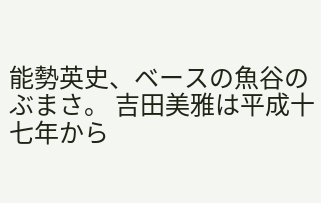能勢英史、ベースの魚谷のぶまさ。 吉田美雅は平成十七年から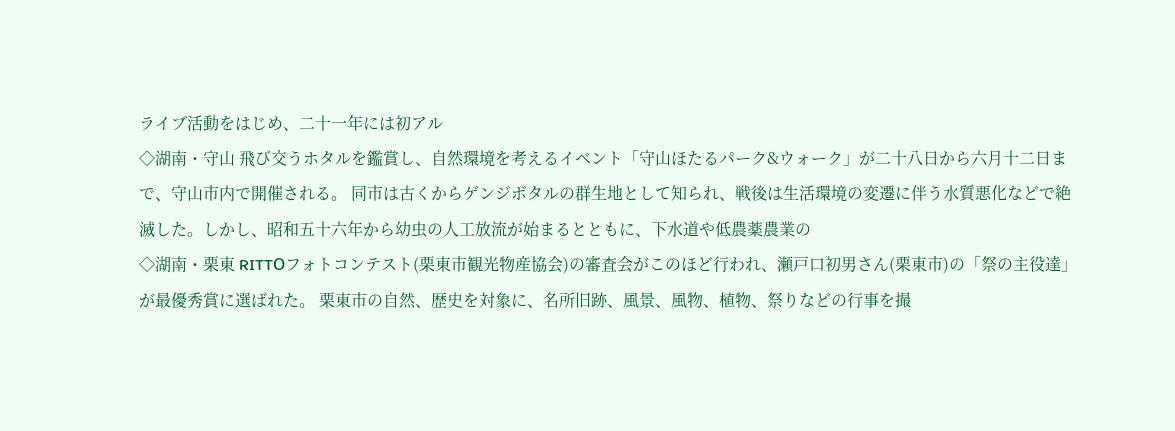ライブ活動をはじめ、二十一年には初アル
◇湖南・守山 飛び交うホタルを鑑賞し、自然環境を考えるイベント「守山ほたるパーク&ウォーク」が二十八日から六月十二日まで、守山市内で開催される。 同市は古くからゲンジボタルの群生地として知られ、戦後は生活環境の変遷に伴う水質悪化などで絶滅した。しかし、昭和五十六年から幼虫の人工放流が始まるとともに、下水道や低農薬農業の
◇湖南・栗東 RITTОフォトコンテスト(栗東市観光物産協会)の審査会がこのほど行われ、瀬戸口初男さん(栗東市)の「祭の主役達」が最優秀賞に選ばれた。 栗東市の自然、歴史を対象に、名所旧跡、風景、風物、植物、祭りなどの行事を撮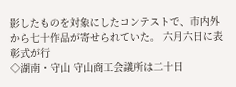影したものを対象にしたコンテストで、市内外から七十作品が寄せられていた。 六月六日に表彰式が行
◇湖南・守山 守山商工会議所は二十日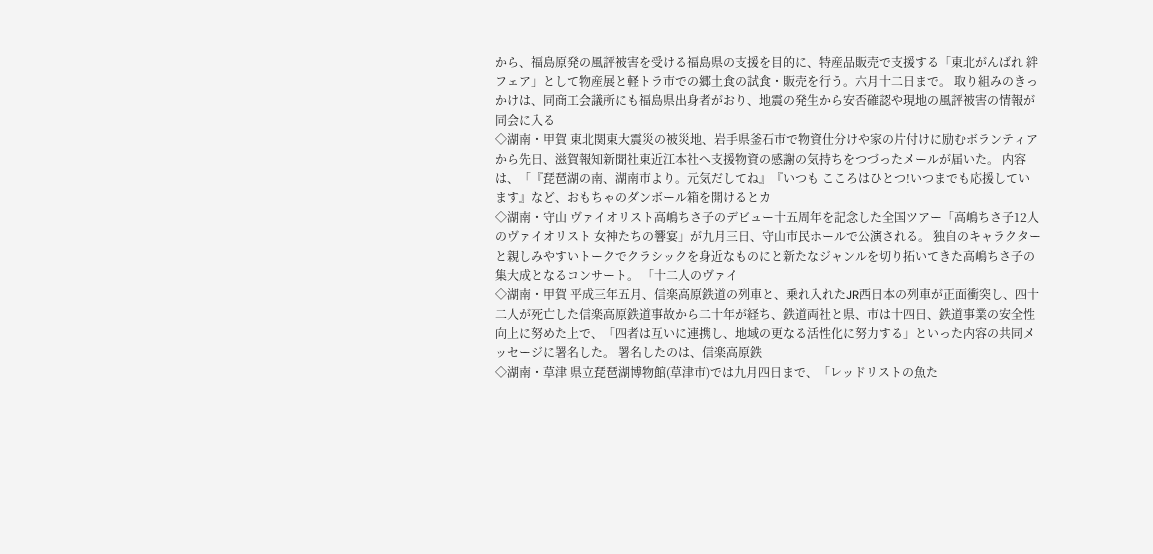から、福島原発の風評被害を受ける福島県の支援を目的に、特産品販売で支援する「東北がんばれ 絆フェア」として物産展と軽トラ市での郷土食の試食・販売を行う。六月十二日まで。 取り組みのきっかけは、同商工会議所にも福島県出身者がおり、地震の発生から安否確認や現地の風評被害の情報が同会に入る
◇湖南・甲賀 東北関東大震災の被災地、岩手県釜石市で物資仕分けや家の片付けに励むボランティアから先日、滋賀報知新聞社東近江本社へ支援物資の感謝の気持ちをつづったメールが届いた。 内容は、「『琵琶湖の南、湖南市より。元気だしてね』『いつも こころはひとつ!いつまでも応援しています』など、おもちゃのダンボール箱を開けるとカ
◇湖南・守山 ヴァイオリスト高嶋ちさ子のデビュー十五周年を記念した全国ツアー「高嶋ちさ子12人のヴァイオリスト 女神たちの響宴」が九月三日、守山市民ホールで公演される。 独自のキャラクターと親しみやすいトークでクラシックを身近なものにと新たなジャンルを切り拓いてきた高嶋ちさ子の集大成となるコンサート。 「十二人のヴァイ
◇湖南・甲賀 平成三年五月、信楽高原鉄道の列車と、乗れ入れたJR西日本の列車が正面衝突し、四十二人が死亡した信楽高原鉄道事故から二十年が経ち、鉄道両社と県、市は十四日、鉄道事業の安全性向上に努めた上で、「四者は互いに連携し、地域の更なる活性化に努力する」といった内容の共同メッセージに署名した。 署名したのは、信楽高原鉄
◇湖南・草津 県立琵琶湖博物館(草津市)では九月四日まで、「レッドリストの魚た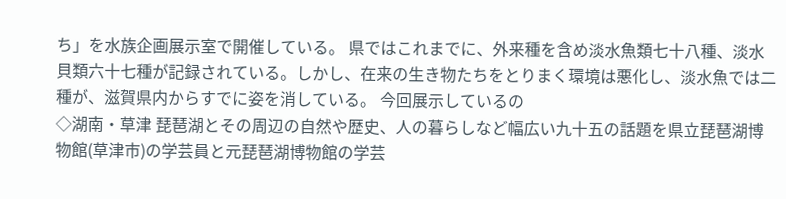ち」を水族企画展示室で開催している。 県ではこれまでに、外来種を含め淡水魚類七十八種、淡水貝類六十七種が記録されている。しかし、在来の生き物たちをとりまく環境は悪化し、淡水魚では二種が、滋賀県内からすでに姿を消している。 今回展示しているの
◇湖南・草津 琵琶湖とその周辺の自然や歴史、人の暮らしなど幅広い九十五の話題を県立琵琶湖博物館(草津市)の学芸員と元琵琶湖博物館の学芸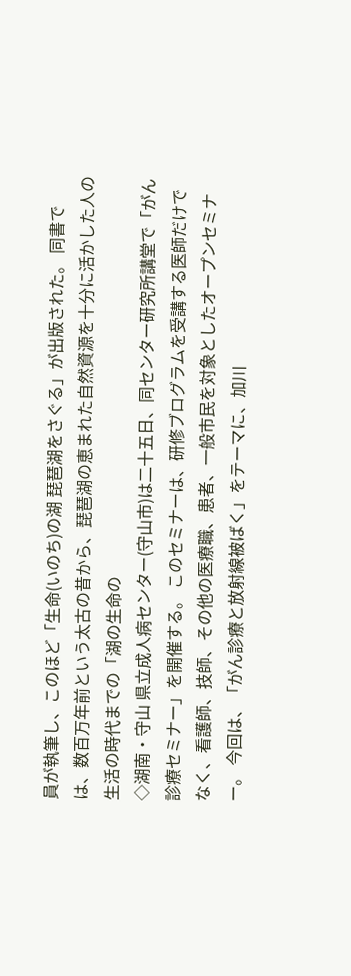員が執筆し、このほど「生命(いのち)の湖 琵琶湖をさぐる」が出版された。 同書では、数百万年前という太古の昔から、琵琶湖の恵まれた自然資源を十分に活かした人の生活の時代までの「湖の生命の
◇湖南・守山 県立成人病センター(守山市)は二十五日、同センター研究所講堂で「がん診療セミナー」を開催する。 このセミナーは、研修ブログラムを受講する医師だけでなく、看護師、技師、その他の医療職、患者、一般市民を対象としたオープンセミナー。 今回は、「がん診療と放射線被ばく」をテーマに、加川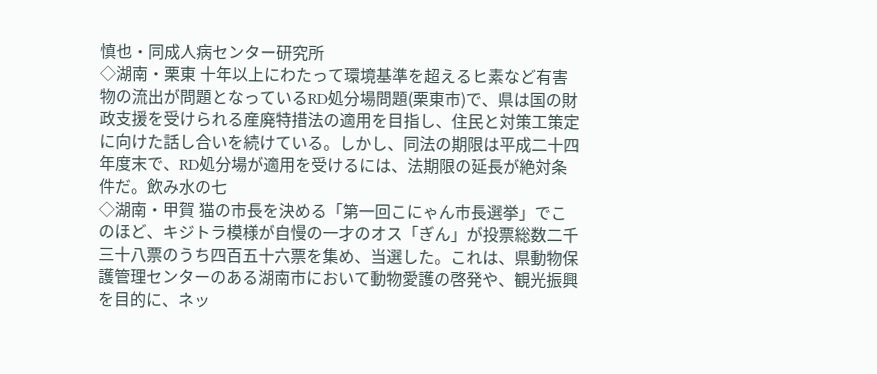慎也・同成人病センター研究所
◇湖南・栗東 十年以上にわたって環境基準を超えるヒ素など有害物の流出が問題となっているRD処分場問題(栗東市)で、県は国の財政支援を受けられる産廃特措法の適用を目指し、住民と対策工策定に向けた話し合いを続けている。しかし、同法の期限は平成二十四年度末で、RD処分場が適用を受けるには、法期限の延長が絶対条件だ。飲み水の七
◇湖南・甲賀 猫の市長を決める「第一回こにゃん市長選挙」でこのほど、キジトラ模様が自慢の一才のオス「ぎん」が投票総数二千三十八票のうち四百五十六票を集め、当選した。これは、県動物保護管理センターのある湖南市において動物愛護の啓発や、観光振興を目的に、ネッ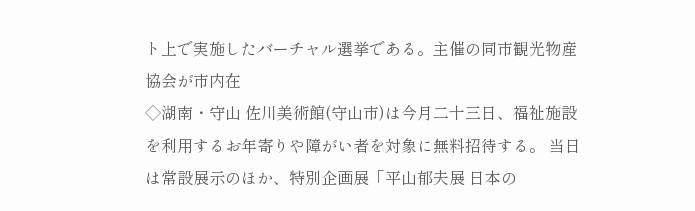ト上で実施したバーチャル選挙である。主催の同市観光物産協会が市内在
◇湖南・守山 佐川美術館(守山市)は今月二十三日、福祉施設を利用するお年寄りや障がい者を対象に無料招待する。 当日は常設展示のほか、特別企画展「平山郁夫展 日本の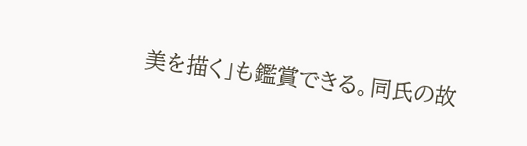美を描く」も鑑賞できる。同氏の故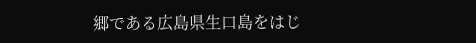郷である広島県生口島をはじ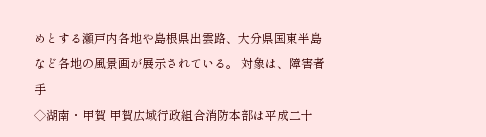めとする瀬戸内各地や島根県出雲路、大分県国東半島など各地の風景画が展示されている。 対象は、障害者手
◇湖南・甲賀 甲賀広域行政組合消防本部は平成二十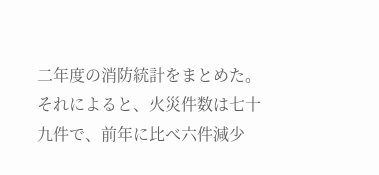二年度の消防統計をまとめた。それによると、火災件数は七十九件で、前年に比べ六件減少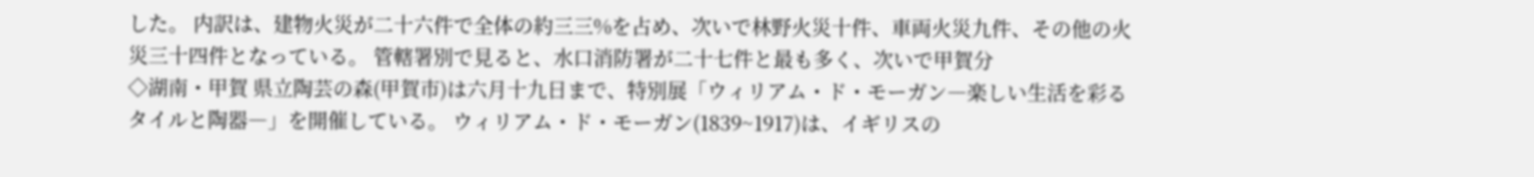した。 内訳は、建物火災が二十六件で全体の約三三%を占め、次いで林野火災十件、車両火災九件、その他の火災三十四件となっている。 管轄署別で見ると、水口消防署が二十七件と最も多く、次いで甲賀分
◇湖南・甲賀 県立陶芸の森(甲賀市)は六月十九日まで、特別展「ウィリアム・ド・モーガン―楽しい生活を彩るタイルと陶器―」を開催している。 ウィリアム・ド・モーガン(1839~1917)は、イギリスの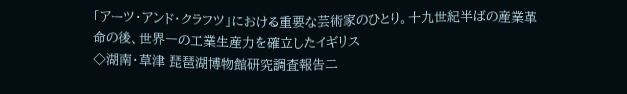「アーツ・アンド・クラフツ」における重要な芸術家のひとり。十九世紀半ばの産業革命の後、世界一の工業生産力を確立したイギリス
◇湖南・草津 琵琶湖博物館研究調査報告二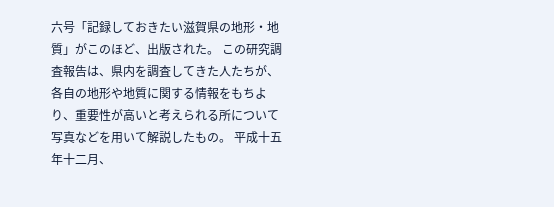六号「記録しておきたい滋賀県の地形・地質」がこのほど、出版された。 この研究調査報告は、県内を調査してきた人たちが、各自の地形や地質に関する情報をもちより、重要性が高いと考えられる所について写真などを用いて解説したもの。 平成十五年十二月、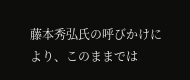藤本秀弘氏の呼びかけにより、このままでは